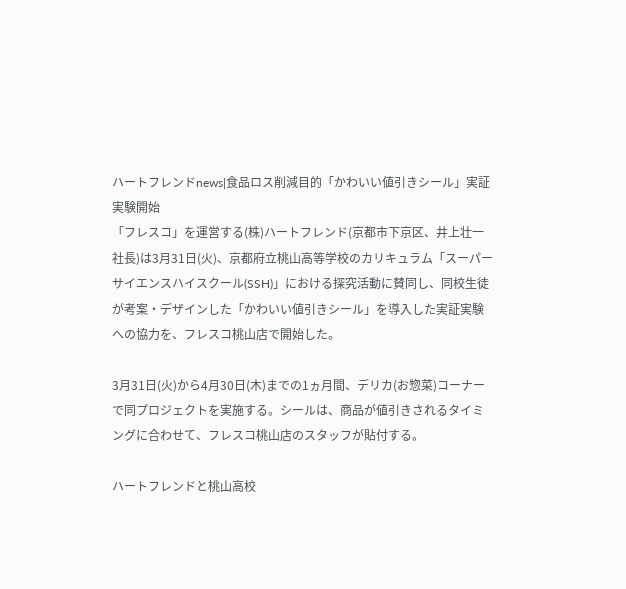ハートフレンドnews|食品ロス削減目的「かわいい値引きシール」実証実験開始
「フレスコ」を運営する(株)ハートフレンド(京都市下京区、井上壮一社長)は3月31日(火)、京都府立桃山高等学校のカリキュラム「スーパーサイエンスハイスクール(SSH)」における探究活動に賛同し、同校生徒が考案・デザインした「かわいい値引きシール」を導入した実証実験への協力を、フレスコ桃山店で開始した。

3月31日(火)から4月30日(木)までの1ヵ月間、デリカ(お惣菜)コーナーで同プロジェクトを実施する。シールは、商品が値引きされるタイミングに合わせて、フレスコ桃山店のスタッフが貼付する。

ハートフレンドと桃山高校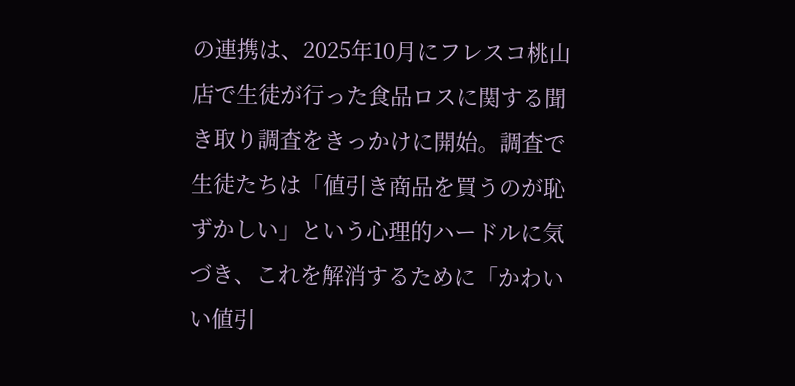の連携は、2025年10月にフレスコ桃山店で生徒が行った食品ロスに関する聞き取り調査をきっかけに開始。調査で生徒たちは「値引き商品を買うのが恥ずかしい」という心理的ハードルに気づき、これを解消するために「かわいい値引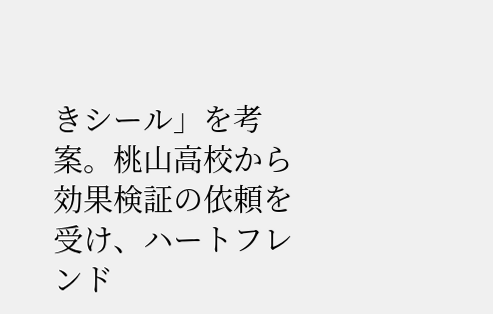きシール」を考案。桃山高校から効果検証の依頼を受け、ハートフレンド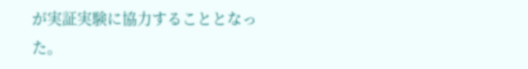が実証実験に協力することとなった。